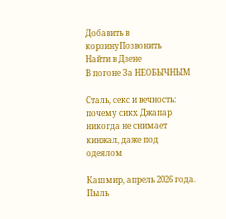Добавить в корзинуПозвонить
Найти в Дзене
В погоне За НЕОБЫЧНЫМ

Сталь, секс и вечность: почему сикх Джапар никогда не снимает кинжал, даже под одеялом

Кашмир, апрель 2026 года. Пыль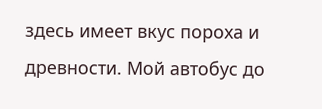здесь имеет вкус пороха и древности. Мой автобус до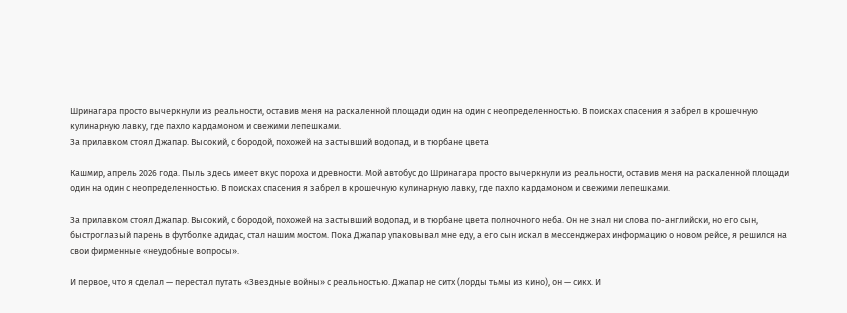Шринагара просто вычеркнули из реальности, оставив меня на раскаленной площади один на один с неопределенностью. В поисках спасения я забрел в крошечную кулинарную лавку, где пахло кардамоном и свежими лепешками.
За прилавком стоял Джапар. Высокий, с бородой, похожей на застывший водопад, и в тюрбане цвета

Кашмир, апрель 2026 года. Пыль здесь имеет вкус пороха и древности. Мой автобус до Шринагара просто вычеркнули из реальности, оставив меня на раскаленной площади один на один с неопределенностью. В поисках спасения я забрел в крошечную кулинарную лавку, где пахло кардамоном и свежими лепешками.

За прилавком стоял Джапар. Высокий, с бородой, похожей на застывший водопад, и в тюрбане цвета полночного неба. Он не знал ни слова по-английски, но его сын, быстроглазый парень в футболке адидас, стал нашим мостом. Пока Джапар упаковывал мне еду, а его сын искал в мессенджерах информацию о новом рейсе, я решился на свои фирменные «неудобные вопросы».

И первое, что я сделал — перестал путать «Звездные войны» с реальностью. Джапар не ситх (лорды тьмы из кино), он — сикх. И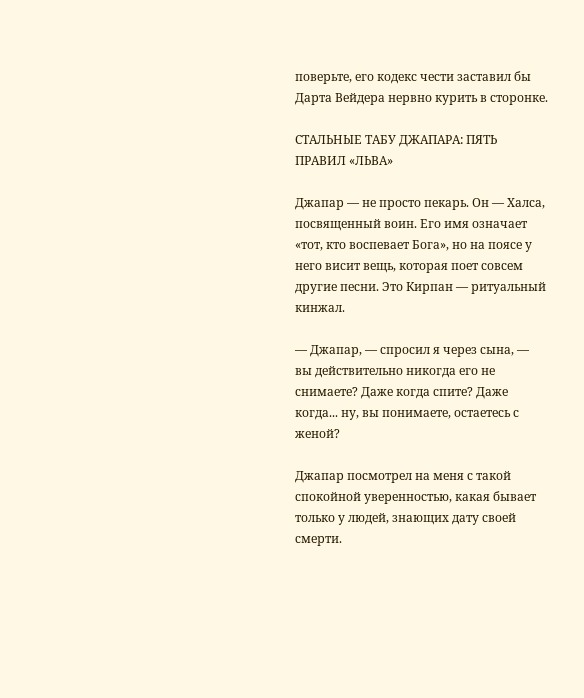поверьте, его кодекс чести заставил бы Дарта Вейдера нервно курить в сторонке.

СТАЛЬНЫЕ ТАБУ ДЖАПАРА: ПЯТЬ ПРАВИЛ «ЛЬВА»

Джапар — не просто пекарь. Он — Халса, посвященный воин. Его имя означает «тот, кто воспевает Бога», но на поясе у него висит вещь, которая поет совсем другие песни. Это Кирпан — ритуальный кинжал.

— Джапар, — спросил я через сына, — вы действительно никогда его не снимаете? Даже когда спите? Даже когда... ну, вы понимаете, остаетесь с женой?

Джапар посмотрел на меня с такой спокойной уверенностью, какая бывает только у людей, знающих дату своей смерти.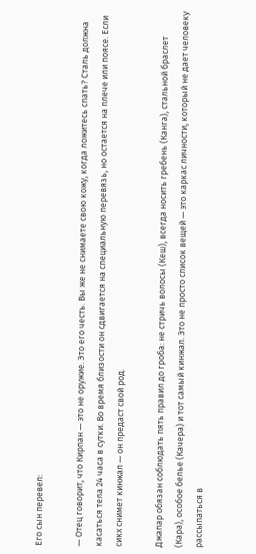Его сын перевел:

— Отец говорит, что Кирпан — это не оружие. Это его честь. Вы же не снимаете свою кожу, когда ложитесь спать? Сталь должна касаться тела 24 часа в сутки. Во время близости он сдвигается на специальную перевязь, но остается на плече или поясе. Если сикх снимет кинжал — он предаст свой род.

Джапар обязан соблюдать пять правил до гроба: не стричь волосы (Кеш), всегда носить гребень (Канга), стальной браслет (Кара), особое белье (Качера) и тот самый кинжал. Это не просто список вещей — это каркас личности, который не дает человеку рассыпаться в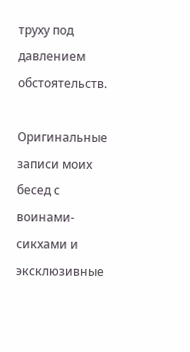труху под давлением обстоятельств.

Оригинальные записи моих бесед с воинами-сикхами и эксклюзивные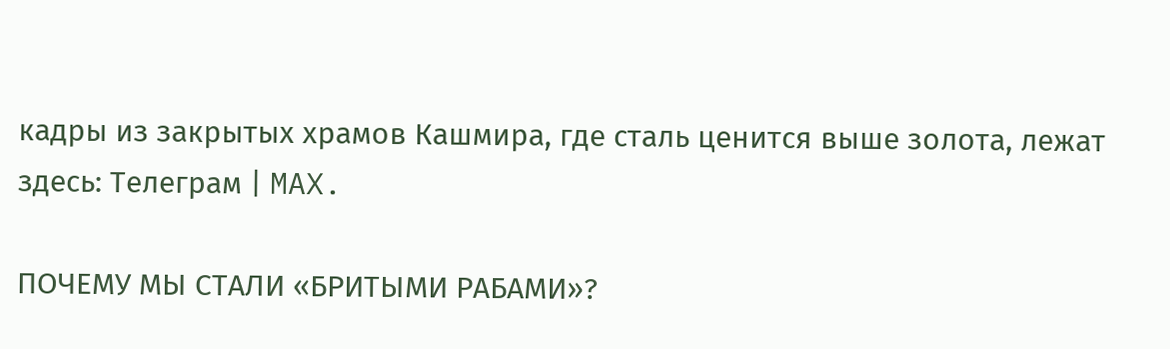кадры из закрытых храмов Кашмира, где сталь ценится выше золота, лежат здесь: Телеграм | MAX.

ПОЧЕМУ МЫ СТАЛИ «БРИТЫМИ РАБАМИ»?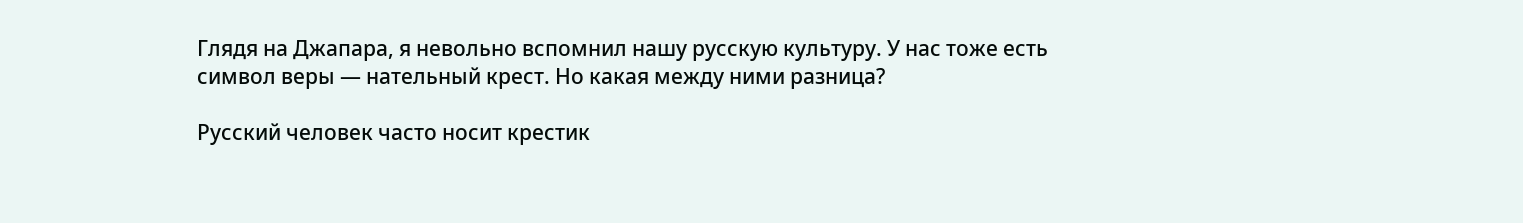Глядя на Джапара, я невольно вспомнил нашу русскую культуру. У нас тоже есть символ веры — нательный крест. Но какая между ними разница?

Русский человек часто носит крестик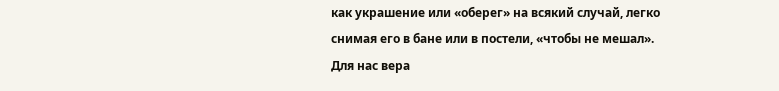как украшение или «оберег» на всякий случай, легко снимая его в бане или в постели, «чтобы не мешал». Для нас вера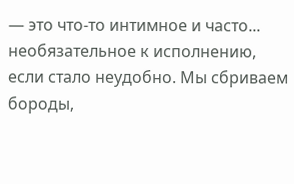— это что-то интимное и часто... необязательное к исполнению, если стало неудобно. Мы сбриваем бороды,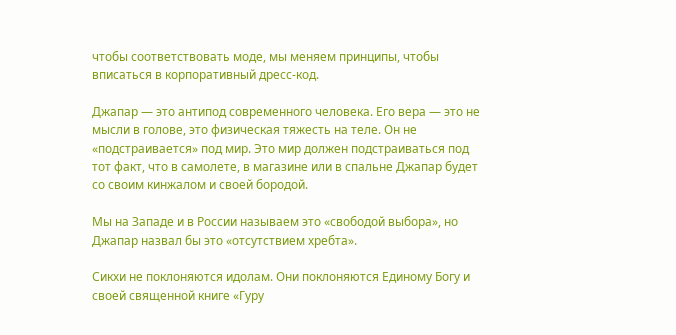чтобы соответствовать моде, мы меняем принципы, чтобы вписаться в корпоративный дресс-код.

Джапар — это антипод современного человека. Его вера — это не мысли в голове, это физическая тяжесть на теле. Он не «подстраивается» под мир. Это мир должен подстраиваться под тот факт, что в самолете, в магазине или в спальне Джапар будет со своим кинжалом и своей бородой.

Мы на Западе и в России называем это «свободой выбора», но Джапар назвал бы это «отсутствием хребта».

Сикхи не поклоняются идолам. Они поклоняются Единому Богу и своей священной книге «Гуру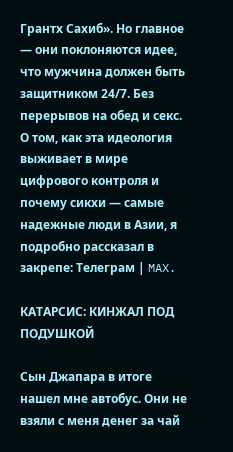Грантх Сахиб». Но главное — они поклоняются идее, что мужчина должен быть защитником 24/7. Без перерывов на обед и секс. О том, как эта идеология выживает в мире цифрового контроля и почему сикхи — самые надежные люди в Азии, я подробно рассказал в закрепе: Телеграм | MAX.

КАТАРСИС: КИНЖАЛ ПОД ПОДУШКОЙ

Сын Джапара в итоге нашел мне автобус. Они не взяли с меня денег за чай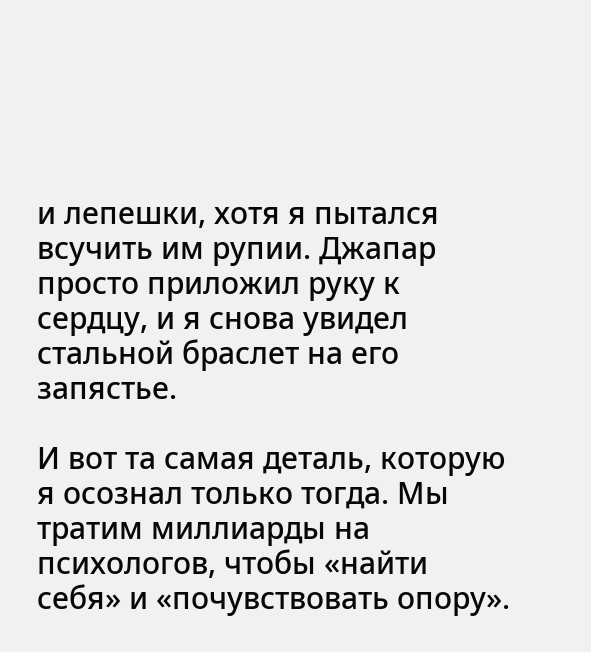и лепешки, хотя я пытался всучить им рупии. Джапар просто приложил руку к сердцу, и я снова увидел стальной браслет на его запястье.

И вот та самая деталь, которую я осознал только тогда. Мы тратим миллиарды на психологов, чтобы «найти себя» и «почувствовать опору».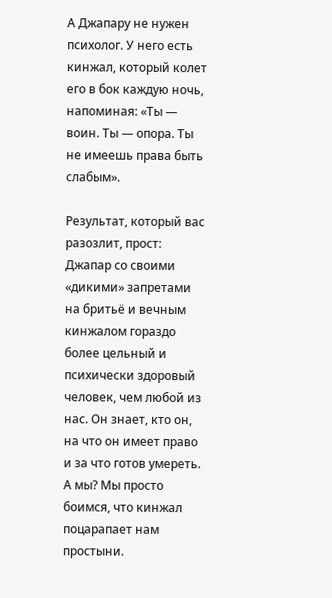А Джапару не нужен психолог. У него есть кинжал, который колет его в бок каждую ночь, напоминая: «Ты — воин. Ты — опора. Ты не имеешь права быть слабым».

Результат, который вас разозлит, прост: Джапар со своими «дикими» запретами на бритьё и вечным кинжалом гораздо более цельный и психически здоровый человек, чем любой из нас. Он знает, кто он, на что он имеет право и за что готов умереть. А мы? Мы просто боимся, что кинжал поцарапает нам простыни.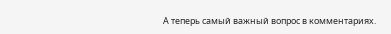А теперь самый важный вопрос в комментариях.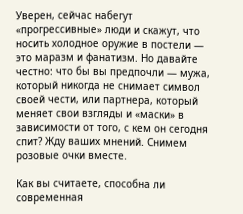Уверен, сейчас набегут «прогрессивные» люди и скажут, что носить холодное оружие в постели — это маразм и фанатизм. Но давайте честно: что бы вы предпочли — мужа, который никогда не снимает символ своей чести, или партнера, который меняет свои взгляды и «маски» в зависимости от того, с кем он сегодня спит? Жду ваших мнений. Снимем розовые очки вместе.

Как вы считаете, способна ли современная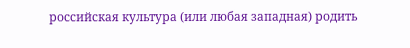российская культура (или любая западная) родить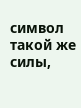символ такой же силы,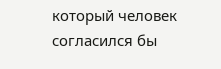который человек согласился бы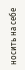носить на себе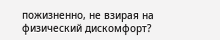пожизненно, не взирая на физический дискомфорт?